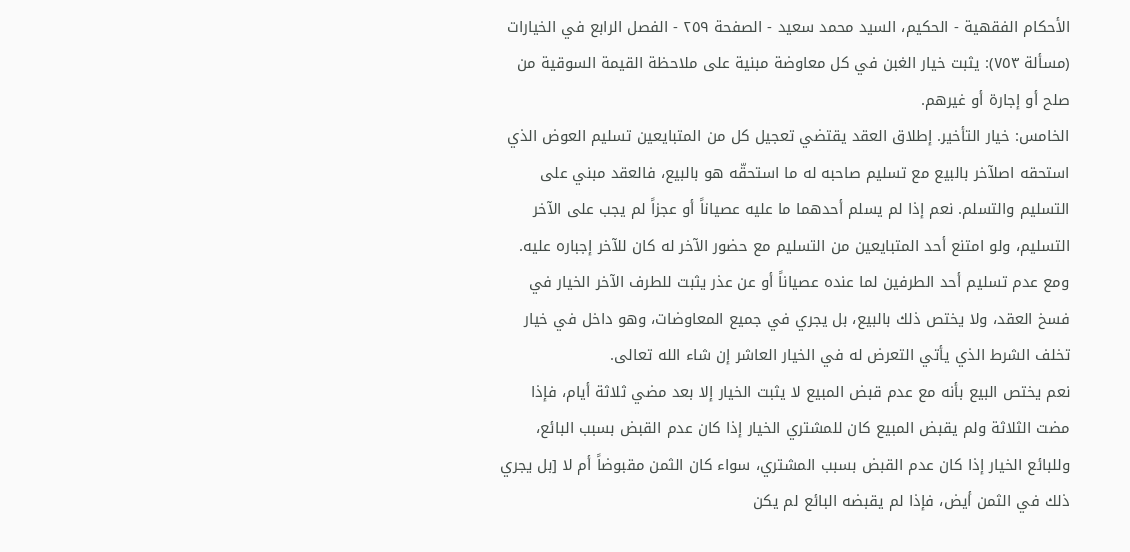الأحكام الفقهية - الحكيم، السيد محمد سعيد - الصفحة ٢٥٩ - الفصل الرابع في الخيارات
(مسألة ٧٥٣): يثبت خيار الغبن في كل معاوضة مبنية على ملاحظة القيمة السوقية من صلح أو إجارة أو غيرهم.
الخامس: خيار التأخير. إطلاق العقد يقتضي تعجيل كل من المتبايعين تسليم العوض الذي استحقه اصلآخر بالبيع مع تسليم صاحبه له ما استحقّه هو بالبيع، فالعقد مبني على التسليم والتسلم. نعم إذا لم يسلم أحدهما ما عليه عصياناً أو عجزاً لم يجب على الآخر التسليم، ولو امتنع أحد المتبايعين من التسليم مع حضور الآخر له كان للآخر إجباره عليه. ومع عدم تسليم أحد الطرفين لما عنده عصياناً أو عن عذر يثبت للطرف الآخر الخيار في فسخ العقد، ولا يختص ذلك بالبيع، بل يجري في جميع المعاوضات، وهو داخل في خيار تخلف الشرط الذي يأتي التعرض له في الخيار العاشر إن شاء الله تعالى.
نعم يختص البيع بأنه مع عدم قبض المبيع لا يثبت الخيار إلا بعد مضي ثلاثة أيام، فإذا مضت الثلاثة ولم يقبض المبيع كان للمشتري الخيار إذا كان عدم القبض بسبب البائع، وللبائع الخيار إذا كان عدم القبض بسبب المشتري، سواء كان الثمن مقبوضاً أم لا [بل يجري ذلك في الثمن أيض، فإذا لم يقبضه البائع لم يكن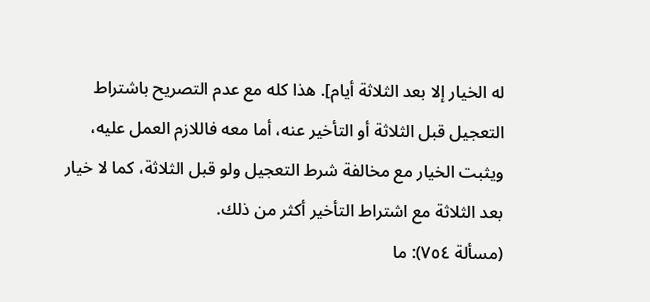له الخيار إلا بعد الثلاثة أيام]. هذا كله مع عدم التصريح باشتراط التعجيل قبل الثلاثة أو التأخير عنه، أما معه فاللازم العمل عليه، ويثبت الخيار مع مخالفة شرط التعجيل ولو قبل الثلاثة، كما لا خيار بعد الثلاثة مع اشتراط التأخير أكثر من ذلك.
(مسألة ٧٥٤): ما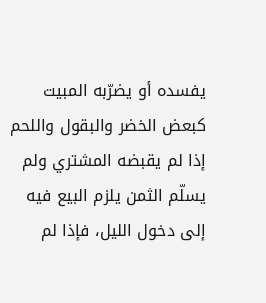يفسده أو يضرّبه المبيت كبعض الخضر والبقول واللحم إذا لم يقبضه المشتري ولم يسلّم الثمن يلزم البيع فيه إلى دخول الليل، فإذا لم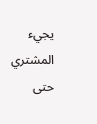يجيء المشتري حتى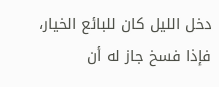دخل الليل كان للبائع الخيار، فإذا فسخ جاز له أن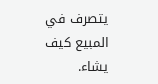يتصرف في المبيع كيف يشاء.